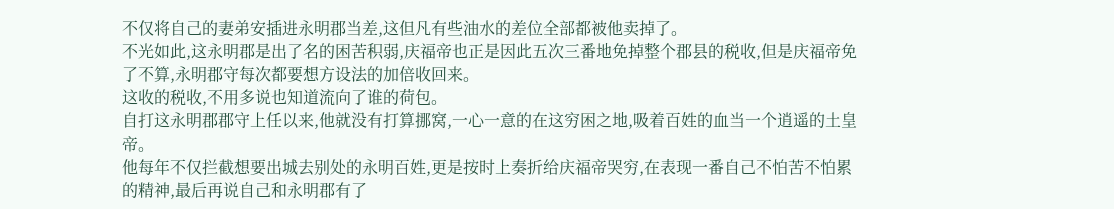不仅将自己的妻弟安插进永明郡当差,这但凡有些油水的差位全部都被他卖掉了。
不光如此,这永明郡是出了名的困苦积弱,庆福帝也正是因此五次三番地免掉整个郡县的税收,但是庆福帝免了不算,永明郡守每次都要想方设法的加倍收回来。
这收的税收,不用多说也知道流向了谁的荷包。
自打这永明郡郡守上任以来,他就没有打算挪窝,一心一意的在这穷困之地,吸着百姓的血当一个逍遥的土皇帝。
他每年不仅拦截想要出城去别处的永明百姓,更是按时上奏折给庆福帝哭穷,在表现一番自己不怕苦不怕累的精神,最后再说自己和永明郡有了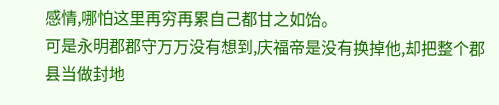感情,哪怕这里再穷再累自己都甘之如饴。
可是永明郡郡守万万没有想到,庆福帝是没有换掉他,却把整个郡县当做封地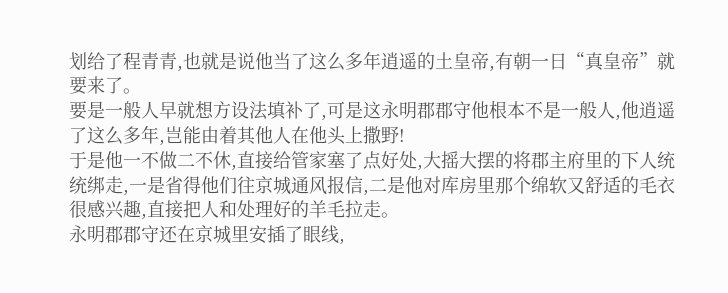划给了程青青,也就是说他当了这么多年逍遥的土皇帝,有朝一日“真皇帝”就要来了。
要是一般人早就想方设法填补了,可是这永明郡郡守他根本不是一般人,他逍遥了这么多年,岂能由着其他人在他头上撒野!
于是他一不做二不休,直接给管家塞了点好处,大摇大摆的将郡主府里的下人统统绑走,一是省得他们往京城通风报信,二是他对库房里那个绵软又舒适的毛衣很感兴趣,直接把人和处理好的羊毛拉走。
永明郡郡守还在京城里安插了眼线,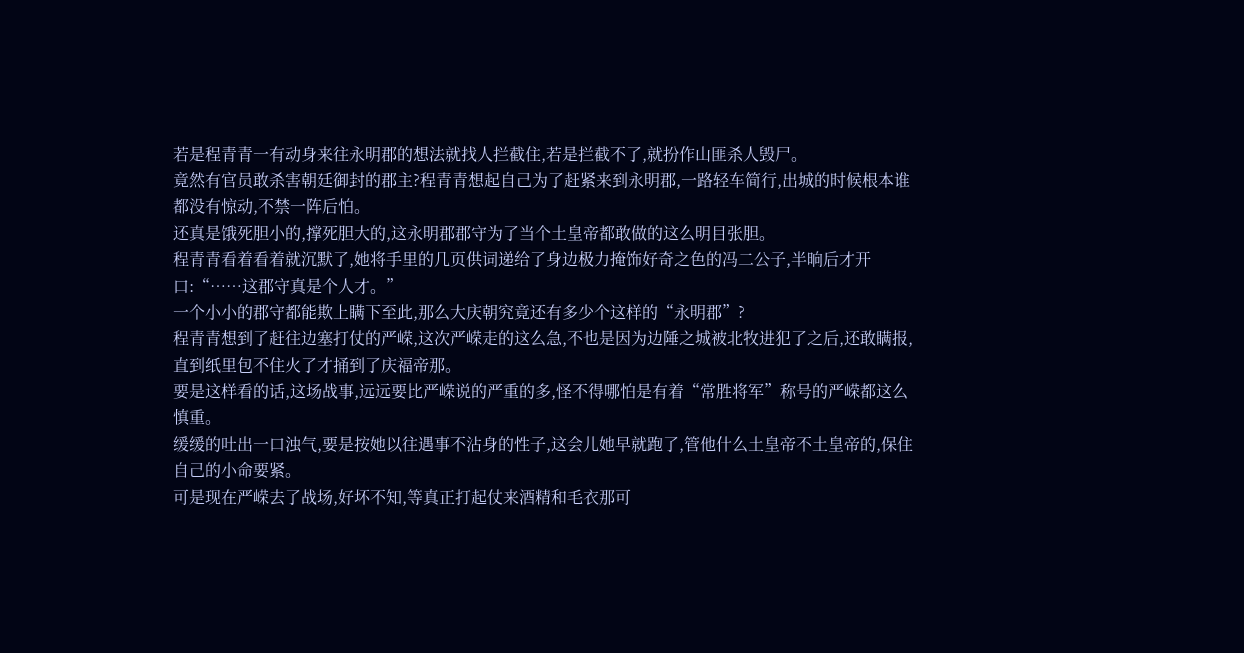若是程青青一有动身来往永明郡的想法就找人拦截住,若是拦截不了,就扮作山匪杀人毁尸。
竟然有官员敢杀害朝廷御封的郡主?程青青想起自己为了赶紧来到永明郡,一路轻车简行,出城的时候根本谁都没有惊动,不禁一阵后怕。
还真是饿死胆小的,撑死胆大的,这永明郡郡守为了当个土皇帝都敢做的这么明目张胆。
程青青看着看着就沉默了,她将手里的几页供词递给了身边极力掩饰好奇之色的冯二公子,半晌后才开口:“……这郡守真是个人才。”
一个小小的郡守都能欺上瞒下至此,那么大庆朝究竟还有多少个这样的“永明郡”?
程青青想到了赶往边塞打仗的严嵘,这次严嵘走的这么急,不也是因为边陲之城被北牧进犯了之后,还敢瞒报,直到纸里包不住火了才捅到了庆福帝那。
要是这样看的话,这场战事,远远要比严嵘说的严重的多,怪不得哪怕是有着“常胜将军”称号的严嵘都这么慎重。
缓缓的吐出一口浊气,要是按她以往遇事不沾身的性子,这会儿她早就跑了,管他什么土皇帝不土皇帝的,保住自己的小命要紧。
可是现在严嵘去了战场,好坏不知,等真正打起仗来酒精和毛衣那可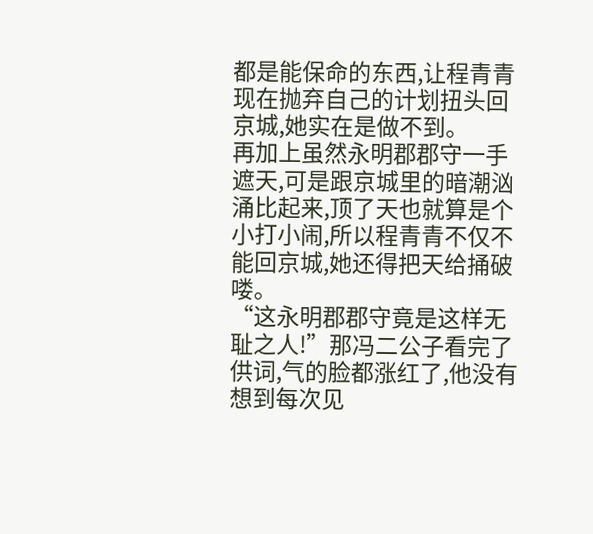都是能保命的东西,让程青青现在抛弃自己的计划扭头回京城,她实在是做不到。
再加上虽然永明郡郡守一手遮天,可是跟京城里的暗潮汹涌比起来,顶了天也就算是个小打小闹,所以程青青不仅不能回京城,她还得把天给捅破喽。
“这永明郡郡守竟是这样无耻之人!”那冯二公子看完了供词,气的脸都涨红了,他没有想到每次见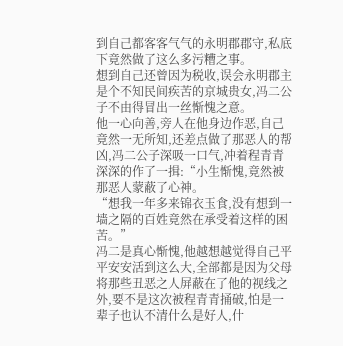到自己都客客气气的永明郡郡守,私底下竟然做了这么多污糟之事。
想到自己还曾因为税收,误会永明郡主是个不知民间疾苦的京城贵女,冯二公子不由得冒出一丝惭愧之意。
他一心向善,旁人在他身边作恶,自己竟然一无所知,还差点做了那恶人的帮凶,冯二公子深吸一口气,冲着程青青深深的作了一揖:“小生惭愧,竟然被那恶人蒙蔽了心神。
“想我一年多来锦衣玉食,没有想到一墙之隔的百姓竟然在承受着这样的困苦。”
冯二是真心惭愧,他越想越觉得自己平平安安活到这么大,全部都是因为父母将那些丑恶之人屏蔽在了他的视线之外,要不是这次被程青青捅破,怕是一辈子也认不清什么是好人,什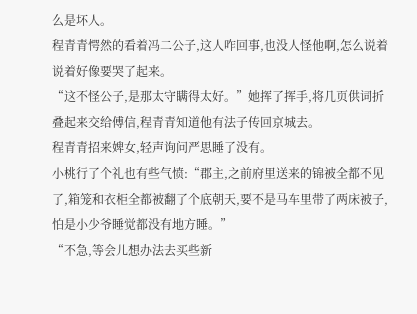么是坏人。
程青青愕然的看着冯二公子,这人咋回事,也没人怪他啊,怎么说着说着好像要哭了起来。
“这不怪公子,是那太守瞒得太好。”她挥了挥手,将几页供词折叠起来交给傅信,程青青知道他有法子传回京城去。
程青青招来婢女,轻声询问严思睡了没有。
小桃行了个礼也有些气愤:“郡主,之前府里送来的锦被全都不见了,箱笼和衣柜全都被翻了个底朝天,要不是马车里带了两床被子,怕是小少爷睡觉都没有地方睡。”
“不急,等会儿想办法去买些新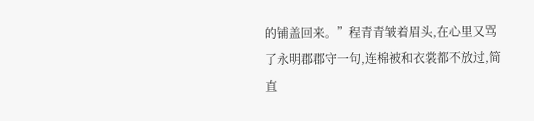的铺盖回来。”程青青皱着眉头,在心里又骂了永明郡郡守一句,连棉被和衣裳都不放过,简直